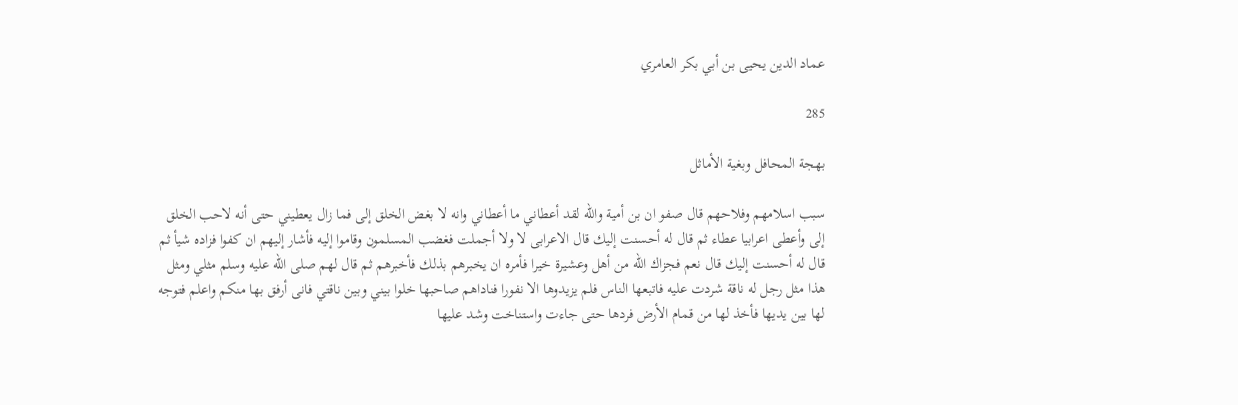عماد الدين يحيى بن أبي بكر العامري

285

بهجة المحافل وبغية الأماثل

سبب اسلامهم وفلاحهم قال صفو ان بن أمية واللّه لقد أعطاني ما أعطاني وانه لا بغض الخلق إلى فما زال يعطيني حتى أنه لاحب الخلق إلى وأعطى اعرابيا عطاء ثم قال له أحسنت إليك قال الاعرابى لا ولا أجملت فغضب المسلمون وقاموا إليه فأشار إليهم ان كفوا فزاده شيأ ثم قال له أحسنت إليك قال نعم فجزاك اللّه من أهل وعشيرة خيرا فأمره ان يخبرهم بذلك فأخبرهم ثم قال لهم صلى اللّه عليه وسلم مثلي ومثل هذا مثل رجل له ناقة شردت عليه فاتبعها الناس فلم يزيدوها الا نفورا فناداهم صاحبها خلوا بيني وبين ناقتي فانى أرفق بها منكم واعلم فتوجه لها بين يديها فأخذ لها من قمام الأرض فردها حتى جاءت واستناخت وشد عليها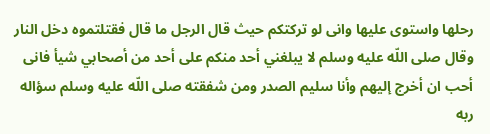رحلها واستوى عليها وانى لو تركتكم حيث قال الرجل ما قال فقتلتموه دخل النار وقال صلى اللّه عليه وسلم لا يبلغني أحد منكم على أحد من أصحابي شيأ فانى أحب ان أخرج إليهم وأنا سليم الصدر ومن شفقته صلى اللّه عليه وسلم سؤاله ربه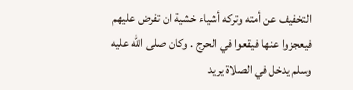التخفيف عن أمته وتركه أشياء خشية ان تفرض عليهم فيعجزوا عنها فيقعوا في الحرج . وكان صلى اللّه عليه وسلم يدخل في الصلاة يريد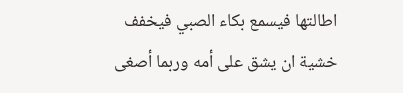اطالتها فيسمع بكاء الصبي فيخفف خشية ان يشق على أمه وربما أصغى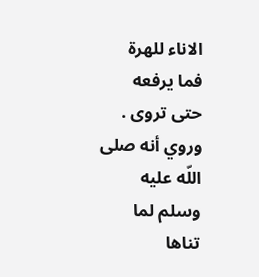الاناء للهرة فما يرفعه حتى تروى . وروي أنه صلى اللّه عليه وسلم لما تناها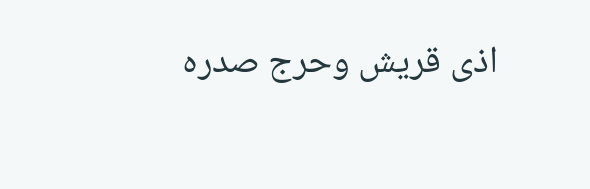اذى قريش وحرج صدره